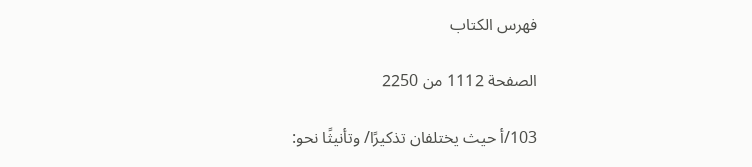فهرس الكتاب

الصفحة 1112 من 2250

103/أ حيث يختلفان تذكيرًا/ وتأنيثًا نحو: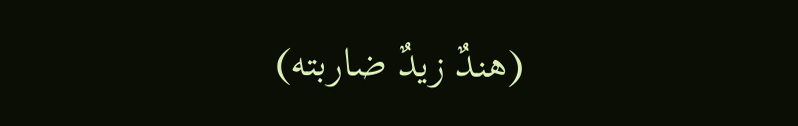(هندٌ زيدٌ ضاربته)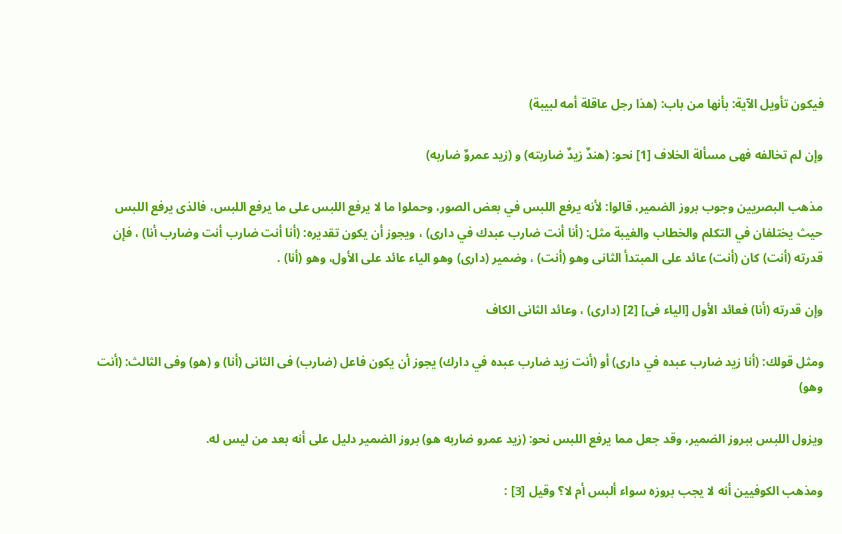فيكون تأويل الآية: بأنها من باب: (هذا رجل عاقلة أمه لبيبة)

وإن لم تخالفه فهى مسألة الخلاف [1] نحو: (هندٌ زيدٌ ضاربته) و (زيد عمروٌ ضاربه)

مذهب البصريين وجوب بروز الضمير، قالوا: لأنه يرفع اللبس في بعض الصور، وحملوا ما لا يرفع اللبس على ما يرفع اللبس، فالذى يرفع اللبس حيث يختلفان في التكلم والخطاب والغيبة مثل: (أنا أنت ضارب عبدك في دارى) ، ويجوز أن يكون تقديره: (أنا أنت ضارب أنت وضارب أنا) ، فإن قدرته (أنت) كان (أنت) عائد على المبتدأ الثانى وهو (أنت) ، وضمير (دارى) وهو الياء عائد على الأول، وهو (أنا) .

وإن قدرته (أنا) فعائد الأول [الياء فى] [2] (دارى) ، وعائد الثانى الكاف

ومثل قولك: (أنا زيد ضارب عبده في دارى) أو (أنت زيد ضارب عبده في دارك) يجوز أن يكون فاعل (ضارب) فى الثانى (أنا) و (هو) وفى الثالث: (أنت وهو)

ويزول اللبس ببروز الضمير، وقد جعل مما يرفع اللبس نحو: (زيد عمرو ضاربه هو) بروز الضمير دليل على أنه بعد من ليس له.

ومذهب الكوفيين أنه لا يجب بروزه سواء ألبس أم لا؟ وقيل [3] :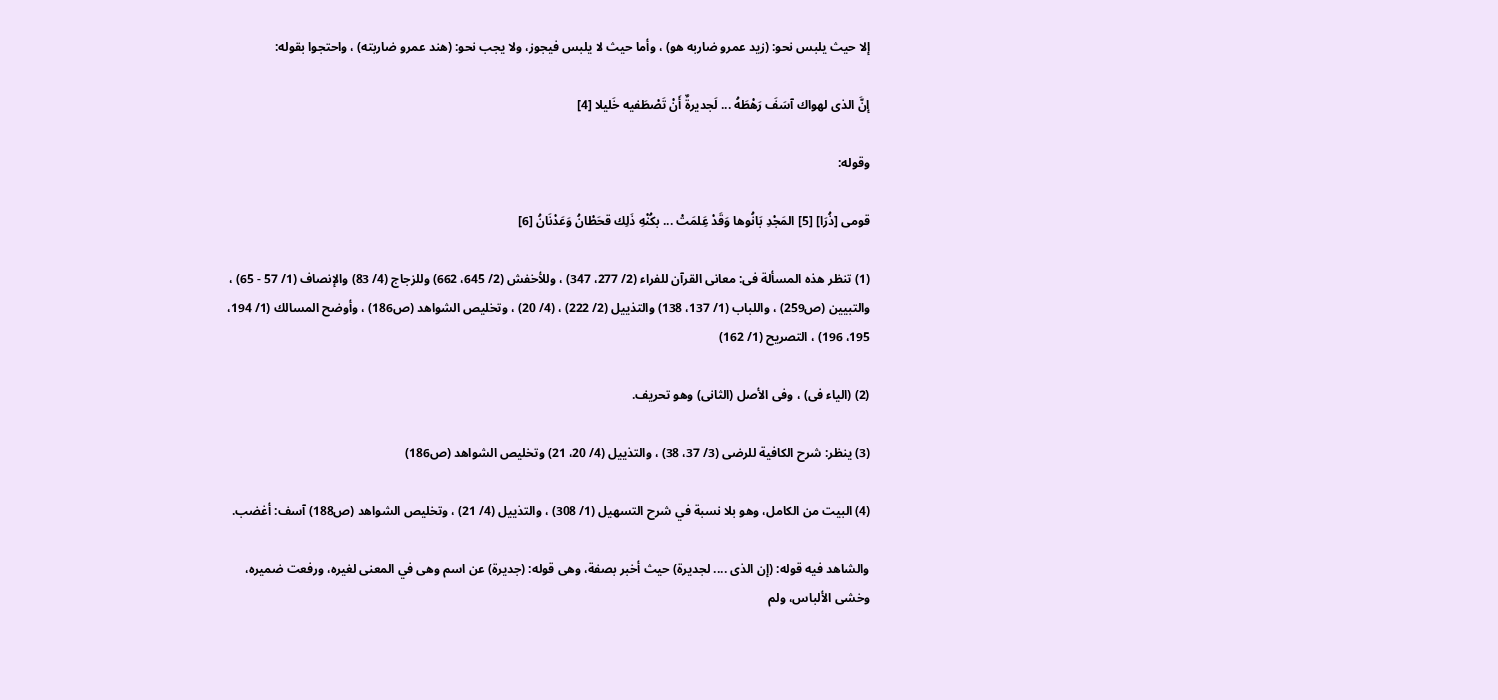إلا حيث يلبس نحو: (زيد عمرو ضاربه هو) ، وأما حيث لا يلبس فيجوز، ولا يجب نحو: (هند عمرو ضاربته) ، واحتجوا بقوله:

إنَّ الذى لهواك آسَفَ رَهْطَهُ ... لَجديرةٌ أَنْ تَصْطَفيه خَليلا [4]

وقوله:

قومى [ذُرَا] [5] المَجْدِ بَانُوها وَقَدْ عَِلمَتْ ... بكُنْهِ ذَلِك قحَطْانُ وَعَدْنَانُ [6]

(1) تنظر هذه المسألة فى: معانى القرآن للفراء (2/ 277، 347) ، وللأخفش (2/ 645، 662) وللزجاج (4/ 83) والإنصاف (1/ 57 - 65) ، والتبيين (ص259) ، واللباب (1/ 137، 138) والتذييل (2/ 222) ، (4/ 20) ، وتخليص الشواهد (ص186) ، وأوضح المسالك (1/ 194، 195، 196) ، التصريح (1/ 162)

(2) (الياء فى) ، وفى الأصل (الثانى) وهو تحريف.

(3) ينظر: شرح الكافية للرضى (3/ 37، 38) ، والتذييل (4/ 20، 21) وتخليص الشواهد (ص186)

(4) البيت من الكامل، وهو بلا نسبة في شرح التسهيل (1/ 308) ، والتذييل (4/ 21) ، وتخليص الشواهد (ص188) آسف: أغضب.

والشاهد فيه قوله: (إن الذى .... لجديرة) حيث أخبر بصفة، وهى قوله: (جديرة) عن اسم وهى في المعنى لغيره، ورفعت ضميره، وخشى الألباس، ولم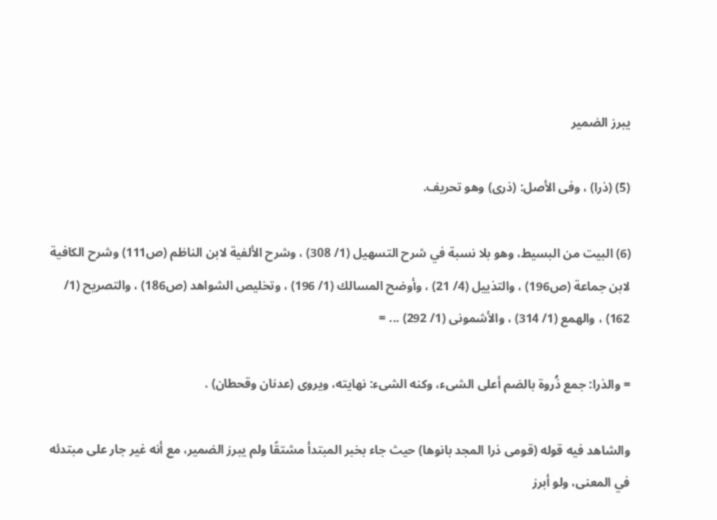يبرز الضمير

(5) (ذرا) ، وفى الأصل: (ذرى) وهو تحريف.

(6) البيت من البسيط، وهو بلا نسبة في شرح التسهيل (1/ 308) ، وشرح الألفية لابن الناظم (ص111) وشرح الكافية لابن جماعة (ص196) ، والتذييل (4/ 21) ، وأوضح المسالك (1/ 196) ، وتخليص الشواهد (ص186) ، والتصريح (1/ 162) ، والهمع (1/ 314) ، والأشمونى (1/ 292) ... =

= والذرا: جمع ذُروة بالضم أعلى الشىء، وكنه الشىء: نهايته، ويروى (عدنان وقحطان) .

والشاهد فيه قوله (قومى ذرا المجد بانوها) حيث جاء بخبر المبتدأ مشتقًا ولم يبرز الضمير، مع أنه غير جار على مبتدئه في المعنى، ولو أبرز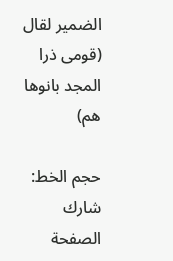الضمير لقال (قومى ذرا المجد بانوها هم)

حجم الخط:
شارك الصفحة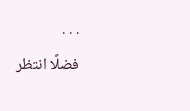. . .
فضلًا انتظر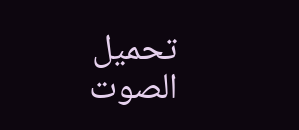تحميل الصوت